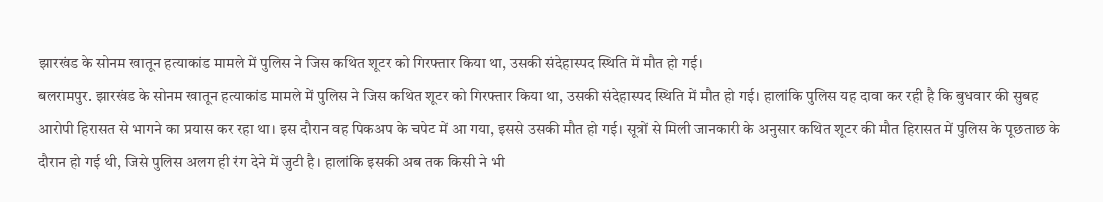झारखंड के सोनम खातून हत्याकांड मामले में पुलिस ने जिस कथित शूटर को गिरफ्तार किया था, उसकी संदेहास्पद स्थिति में मौत हो गई।
बलरामपुर. झारखंड के सोनम खातून हत्याकांड मामले में पुलिस ने जिस कथित शूटर को गिरफ्तार किया था, उसकी संदेहास्पद स्थिति में मौत हो गई। हालांकि पुलिस यह दावा कर रही है कि बुधवार की सुबह आरोपी हिरासत से भागने का प्रयास कर रहा था। इस दौरान वह पिकअप के चपेट में आ गया, इससे उसकी मौत हो गई। सूत्रों से मिली जानकारी के अनुसार कथित शूटर की मौत हिरासत में पुलिस के पूछताछ के दौरान हो गई थी, जिसे पुलिस अलग ही रंग देने में जुटी है। हालांकि इसकी अब तक किसी ने भी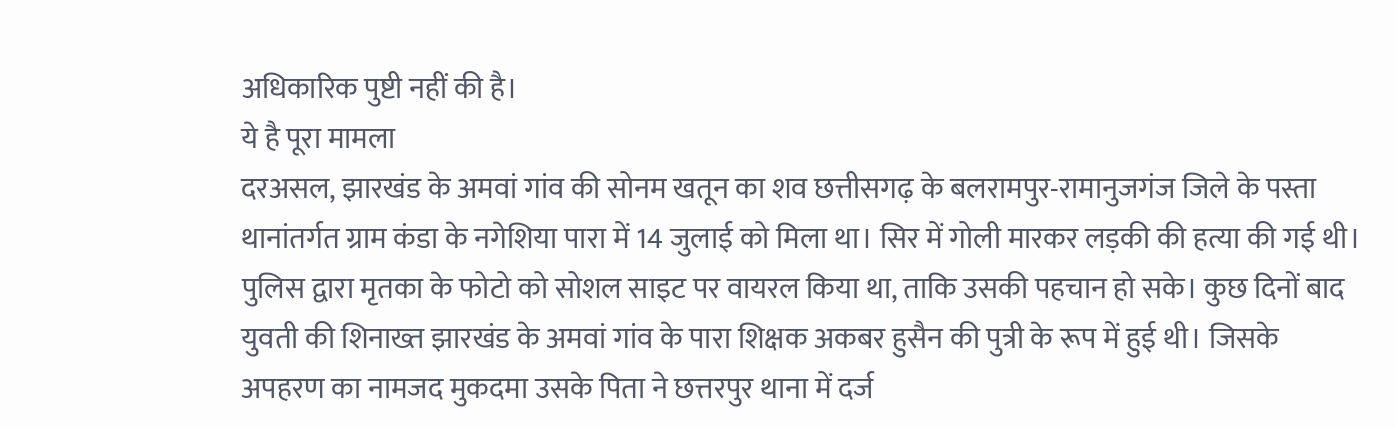अधिकारिक पुष्टी नहीं की है।
ये है पूरा मामला
दरअसल, झारखंड के अमवां गांव की सोनम खतून का शव छत्तीसगढ़ के बलरामपुर-रामानुजगंज जिले के पस्ता थानांतर्गत ग्राम कंडा के नगेशिया पारा में 14 जुलाई को मिला था। सिर में गोली मारकर लड़की की हत्या की गई थी। पुलिस द्वारा मृतका के फोटो को सोशल साइट पर वायरल किया था, ताकि उसकी पहचान हो सके। कुछ दिनों बाद युवती की शिनाख्त झारखंड के अमवां गांव के पारा शिक्षक अकबर हुसैन की पुत्री के रूप में हुई थी। जिसके अपहरण का नामजद मुकदमा उसके पिता ने छत्तरपुर थाना में दर्ज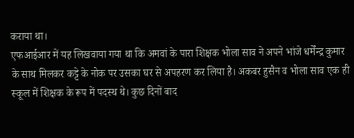कराया था।
एफआईआर में यह लिखवाया गया था कि अमवां के पारा शिक्षक भोला साव ने अपने भांजे धर्मेंन्द्र कुमार के साथ मिलकर कट्टे के नोक पर उसका घर से अपहरण कर लिया है। अकबर हुसैन व भोला साव एक ही स्कूल में शिक्षक के रूप में पदस्थ थे। कुछ दिनों बाद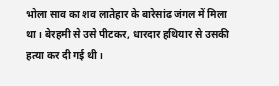भोला साव का शव लातेहार के बारेसांढ जंगल में मिला था। बेरहमी से उसे पीटकर, धारदार हथियार से उसकी हत्या कर दी गई थी।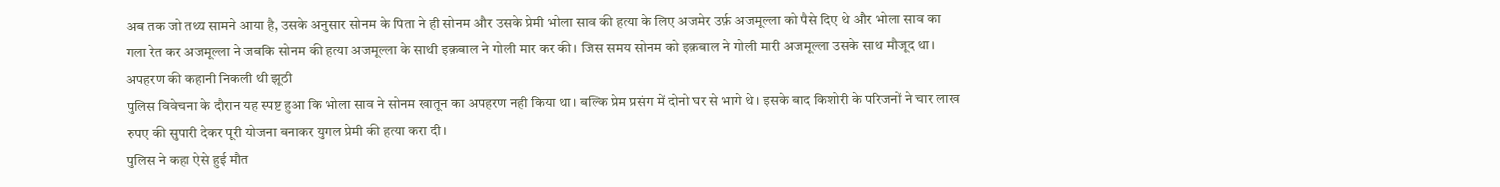अब तक जो तथ्य सामने आया है, उसके अनुसार सोनम के पिता ने ही सोनम और उसके प्रेमी भोला साव की हत्या के लिए अजमेर उर्फ़ अजमूल्ला को पैसे दिए थे और भोला साव का गला रेत कर अजमूल्ला ने जबकि सोनम की हत्या अजमूल्ला के साथी इक़बाल ने गोली मार कर की। जिस समय सोनम को इक़बाल ने गोली मारी अजमूल्ला उसके साथ मौजूद था।
अपहरण की कहानी निकली थी झूठी
पुलिस विवेचना के दौरान यह स्पष्ट हुआ कि भोला साव ने सोनम खातून का अपहरण नही किया था। बल्कि प्रेम प्रसंग में दोनो घर से भागे थे। इसके बाद किशोरी के परिजनों ने चार लाख रुपए की सुपारी देकर पूरी योजना बनाकर युगल प्रेमी की हत्या करा दी।
पुलिस ने कहा ऐसे हुई मौत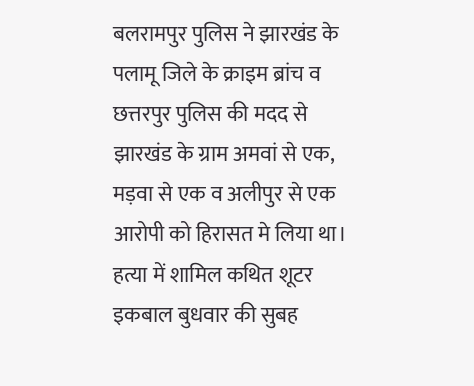बलरामपुर पुलिस ने झारखंड के पलामू जिले के क्राइम ब्रांच व छत्तरपुर पुलिस की मदद से झारखंड के ग्राम अमवां से एक, मड़वा से एक व अलीपुर से एक आरोपी को हिरासत मे लिया था। हत्या में शामिल कथित शूटर इकबाल बुधवार की सुबह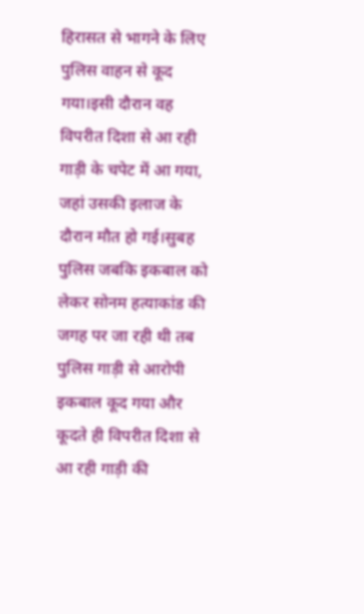हिरासत से भागने के लिए पुलिस वाहन से कूद गया।इसी दौरान वह विपरीत दिशा से आ रही गाड़ी के चपेट में आ गया, जहां उसकी इलाज के दौरान मौत हो गई।सुबह पुलिस जबकि इकबाल को लेकर सोनम हत्याकांड की जगह पर जा रही थी तब पुलिस गाड़ी से आरोपी इकबाल कूद गया और कूदते ही विपरीत दिशा से आ रही गाड़ी की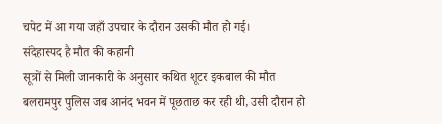चपेट में आ गया जहाँ उपचार के दौरान उसकी मौत हो गई।
संदेहास्पद है मौत की कहानी
सूत्रों से मिली जानकारी के अनुसार कथित शूटर इकबाल की मौत बलरामपुर पुलिस जब आनंद भवन में पूछताछ कर रही थी, उसी दौरान हो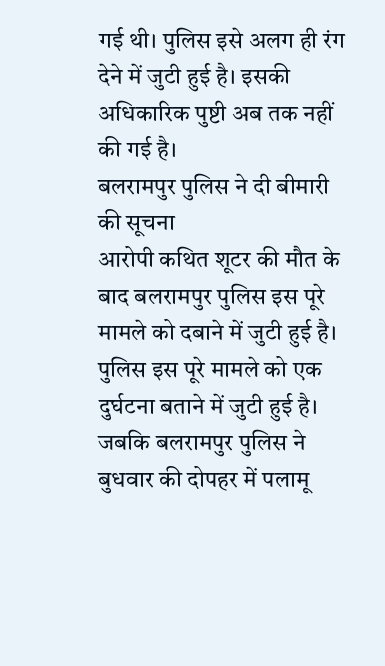गई थी। पुलिस इसे अलग ही रंग देने में जुटी हुई है। इसकी अधिकारिक पुष्टी अब तक नहीं की गई है।
बलरामपुर पुलिस ने दी बीमारी की सूचना
आरोपी कथित शूटर की मौत के बाद बलरामपुर पुलिस इस पूरे मामले को दबाने में जुटी हुई है। पुलिस इस पूरे मामले को एक दुर्घटना बताने में जुटी हुई है। जबकि बलरामपुर पुलिस ने बुधवार की दोपहर में पलामू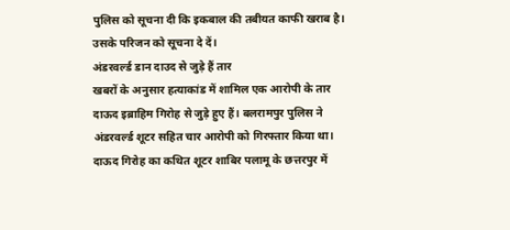पुलिस को सूचना दी कि इकबाल की तबीयत काफी खराब है। उसके परिजन को सूचना दे दें।
अंडरवर्ल्ड डान दाउद से जुड़े हैं तार
खबरों के अनुसार हत्याकांड में शामिल एक आरोपी के तार दाऊद इब्राहिम गिरोह से जुड़े हुए हैं। बलरामपुर पुलिस ने अंडरवर्ल्ड शूटर सहित चार आरोपी को गिरफ्तार किया था। दाऊद गिरोह का कथित शूटर शाबिर पलामू के छत्तरपुर में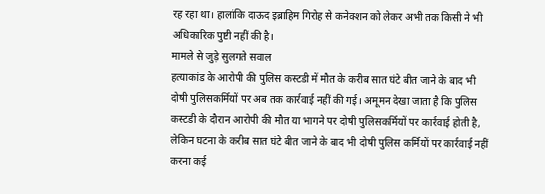रह रहा था। हालांकि दाऊद इब्राहिम गिरोह से कनेक्शन को लेकर अभी तक किसी ने भी अधिकारिक पुष्टी नहीं की है।
मामले से जुड़े सुलगते सवाल
हत्याकांड के आरोपी की पुलिस कस्टडी में मौत के करीब सात घंटे बीत जाने के बाद भी दोषी पुलिसकर्मियों पर अब तक कार्रवाई नहीं की गई। अमूमन देखा जाता है कि पुलिस कस्टडी के दौरान आरोपी की मौत या भागने पर दोषी पुलिसकर्मियों पर कार्रवाई होती है, लेकिन घटना के करीब सात घंटे बीत जाने के बाद भी दोषी पुलिस कर्मियों पर कार्रवाई नहीं करना कई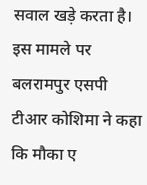सवाल खड़े करता है।
इस मामले पर बलरामपुर एसपी टीआर कोशिमा ने कहा कि मौका ए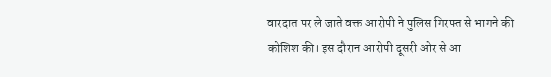वारदात पर ले जाते वक्त आरोपी ने पुलिस गिरफ्त से भागने की कोशिश की। इस दौरान आरोपी दूसरी ओर से आ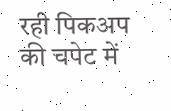रही पिकअप की चपेट में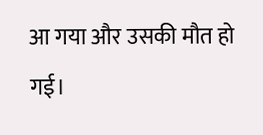आ गया और उसकी मौत हो गई।